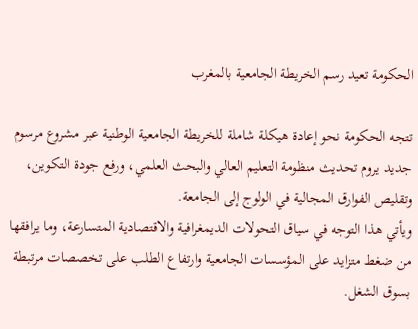الحكومة تعيد رسم الخريطة الجامعية بالمغرب

تتجه الحكومة نحو إعادة هيكلة شاملة للخريطة الجامعية الوطنية عبر مشروع مرسوم جديد يروم تحديث منظومة التعليم العالي والبحث العلمي، ورفع جودة التكوين، وتقليص الفوارق المجالية في الولوج إلى الجامعة.
ويأتي هذا التوجه في سياق التحولات الديمغرافية والاقتصادية المتسارعة، وما يرافقها من ضغط متزايد على المؤسسات الجامعية وارتفاع الطلب على تخصصات مرتبطة بسوق الشغل.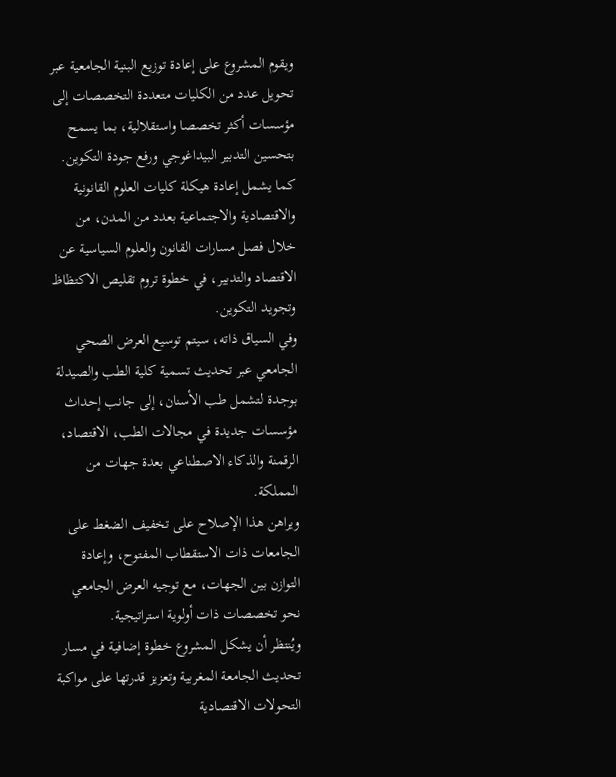ويقوم المشروع على إعادة توزيع البنية الجامعية عبر تحويل عدد من الكليات متعددة التخصصات إلى مؤسسات أكثر تخصصا واستقلالية، بما يسمح بتحسين التدبير البيداغوجي ورفع جودة التكوين.
كما يشمل إعادة هيكلة كليات العلوم القانونية والاقتصادية والاجتماعية بعدد من المدن، من خلال فصل مسارات القانون والعلوم السياسية عن الاقتصاد والتدبير، في خطوة تروم تقليص الاكتظاظ وتجويد التكوين.
وفي السياق ذاته، سيتم توسيع العرض الصحي الجامعي عبر تحديث تسمية كلية الطب والصيدلة بوجدة لتشمل طب الأسنان، إلى جانب إحداث مؤسسات جديدة في مجالات الطب، الاقتصاد، الرقمنة والذكاء الاصطناعي بعدة جهات من المملكة.
ويراهن هذا الإصلاح على تخفيف الضغط على الجامعات ذات الاستقطاب المفتوح، وإعادة التوازن بين الجهات، مع توجيه العرض الجامعي نحو تخصصات ذات أولوية استراتيجية.
ويُنتظر أن يشكل المشروع خطوة إضافية في مسار تحديث الجامعة المغربية وتعزيز قدرتها على مواكبة التحولات الاقتصادية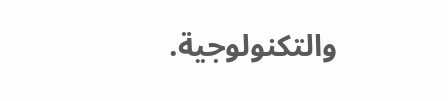والتكنولوجية.